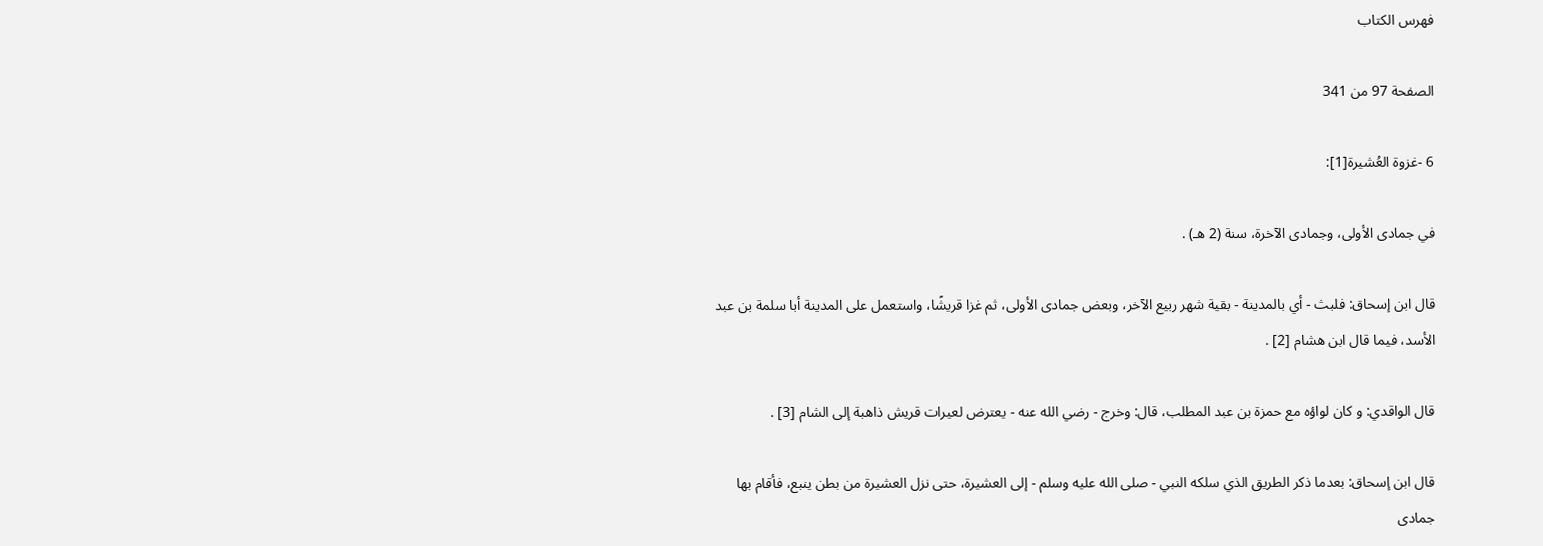فهرس الكتاب

الصفحة 97 من 341

6 -غزوة العُشيرة[1]:

في جمادى الأولى، وجمادى الآخرة، سنة (2 هـ) .

قال ابن إسحاق: فلبث - أي بالمدينة - بقية شهر ربيع الآخر، وبعض جمادى الأولى، ثم غزا قريشًا، واستعمل على المدينة أبا سلمة بن عبد الأسد، فيما قال ابن هشام [2] .

قال الواقدي: و كان لواؤه مع حمزة بن عبد المطلب، قال: وخرج - رضي الله عنه - يعترض لعيرات قريش ذاهبة إلى الشام [3] .

قال ابن إسحاق: بعدما ذكر الطريق الذي سلكه النبي - صلى الله عليه وسلم - إلى العشيرة، حتى نزل العشيرة من بطن ينبع، فأقام بها جمادى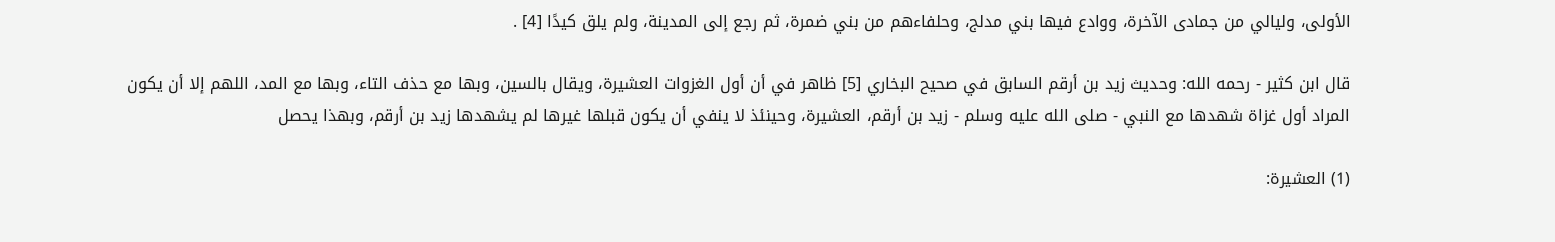الأولى، وليالي من جمادى الآخرة، ووادع فيها بني مدلج، وحلفاءهم من بني ضمرة، ثم رجع إلى المدينة، ولم يلق كيدًا [4] .

قال ابن كثير - رحمه الله: وحديث زيد بن أرقم السابق في صحيح البخاري [5] ظاهر في أن أول الغزوات العشيرة، ويقال بالسين، وبها مع حذف التاء، وبها مع المد، اللهم إلا أن يكون المراد أول غزاة شهدها مع النبي - صلى الله عليه وسلم - زيد بن أرقم، العشيرة، وحينئذ لا ينفي أن يكون قبلها غيرها لم يشهدها زيد بن أرقم، وبهذا يحصل

(1) العشيرة: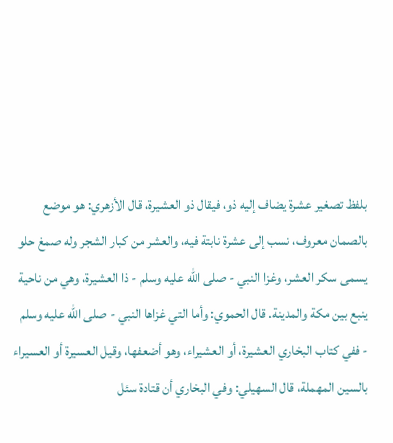بلفظ تصغير عشرة يضاف إليه ذو، فيقال ذو العشيرة، قال الأزهري: هو موضع بالصمان معروف، نسب إلى عشرة نابتة فيه، والعشر من كبار الشجر وله صمغ حلو يسمى سكر العشر، وغزا النبي - صلى الله عليه وسلم - ذا العشيرة، وهي من ناحية ينبع بين مكة والمدينة. قال الحموي: وأما التي غزاها النبي - صلى الله عليه وسلم - ففي كتاب البخاري العشيرة، أو العشيراء، وهو أضعفها، وقيل العسيرة أو العسيراء بالسين المهملة، قال السهيلي: وفي البخاري أن قتادة سئل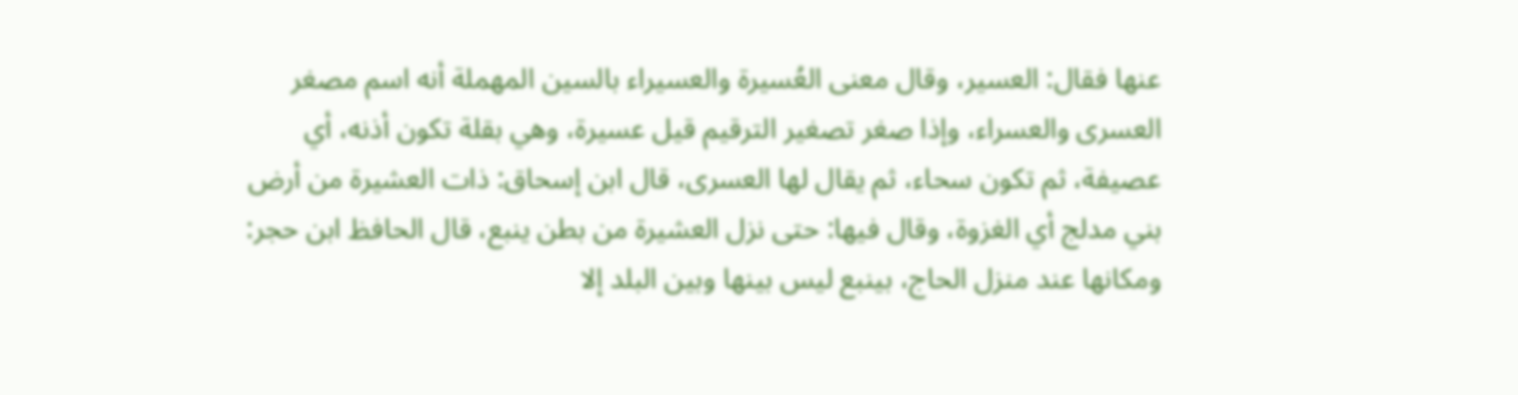عنها فقال: العسير، وقال معنى العُسيرة والعسيراء بالسين المهملة أنه اسم مصغر العسرى والعسراء، وإذا صغر تصغير الترقيم قيل عسيرة، وهي بقلة تكون أذنه، أي عصيفة، ثم تكون سحاء، ثم يقال لها العسرى، قال ابن إسحاق: ذات العشيرة من أرض بني مدلج أي الغزوة، وقال فيها: حتى نزل العشيرة من بطن ينبع، قال الحافظ ابن حجر: ومكانها عند منزل الحاج، بينبع ليس بينها وبين البلد إلا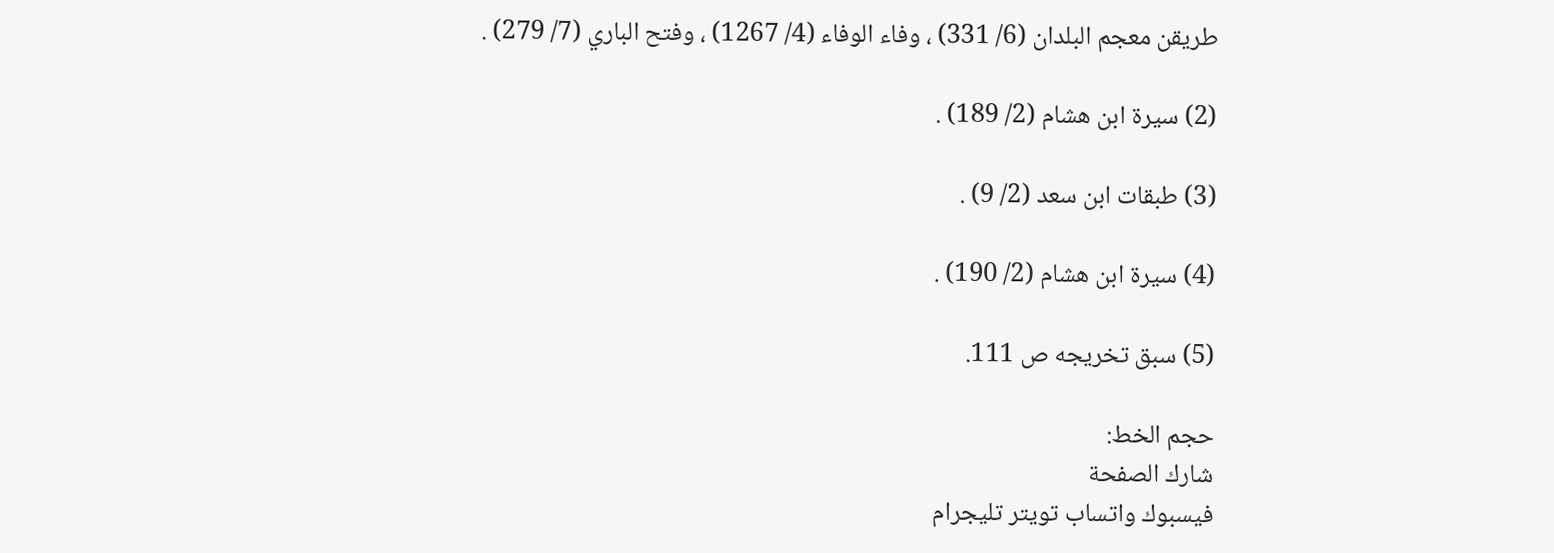طريقن معجم البلدان (6/ 331) ، وفاء الوفاء (4/ 1267) ، وفتح الباري (7/ 279) .

(2) سيرة ابن هشام (2/ 189) .

(3) طبقات ابن سعد (2/ 9) .

(4) سيرة ابن هشام (2/ 190) .

(5) سبق تخريجه ص 111.

حجم الخط:
شارك الصفحة
فيسبوك واتساب تويتر تليجرام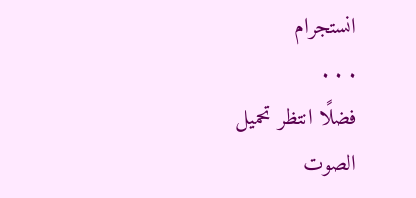انستجرام
. . .
فضلًا انتظر تحميل الصوت